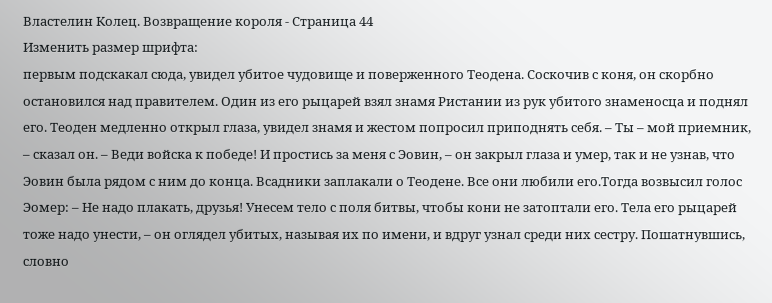Властелин Колец. Возвращение короля - Страница 44
Изменить размер шрифта:
первым подскакал сюда, увидел убитое чудовище и поверженного Теодена. Соскочив с коня, он скорбно остановился над правителем. Один из его рыцарей взял знамя Ристании из рук убитого знаменосца и поднял его. Теоден медленно открыл глаза, увидел знамя и жестом попросил приподнять себя. – Ты – мой приемник, – сказал он. – Веди войска к победе! И простись за меня с Эовин, – он закрыл глаза и умер, так и не узнав, что Эовин была рядом с ним до конца. Всадники заплакали о Теодене. Все они любили его.Тогда возвысил голос Эомер: – Не надо плакать, друзья! Унесем тело с поля битвы, чтобы кони не затоптали его. Тела его рыцарей тоже надо унести, – он оглядел убитых, называя их по имени, и вдруг узнал среди них сестру. Пошатнувшись, словно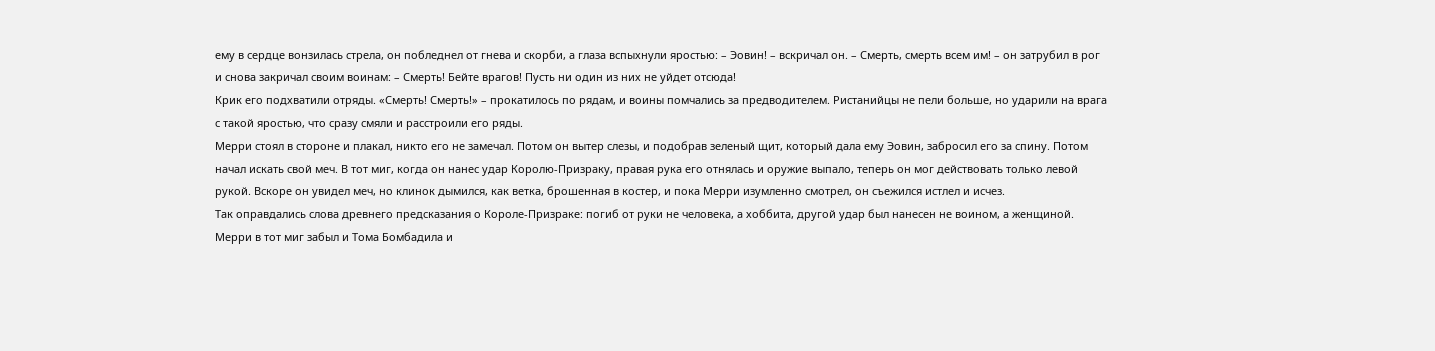ему в сердце вонзилась стрела, он побледнел от гнева и скорби, а глаза вспыхнули яростью: – Эовин! – вскричал он. – Смерть, смерть всем им! – он затрубил в рог и снова закричал своим воинам: – Смерть! Бейте врагов! Пусть ни один из них не уйдет отсюда!
Крик его подхватили отряды. «Смерть! Смерть!» – прокатилось по рядам, и воины помчались за предводителем. Ристанийцы не пели больше, но ударили на врага с такой яростью, что сразу смяли и расстроили его ряды.
Мерри стоял в стороне и плакал, никто его не замечал. Потом он вытер слезы, и подобрав зеленый щит, который дала ему Эовин, забросил его за спину. Потом начал искать свой меч. В тот миг, когда он нанес удар Королю-Призраку, правая рука его отнялась и оружие выпало, теперь он мог действовать только левой рукой. Вскоре он увидел меч, но клинок дымился, как ветка, брошенная в костер, и пока Мерри изумленно смотрел, он съежился истлел и исчез.
Так оправдались слова древнего предсказания о Короле-Призраке: погиб от руки не человека, а хоббита, другой удар был нанесен не воином, а женщиной. Мерри в тот миг забыл и Тома Бомбадила и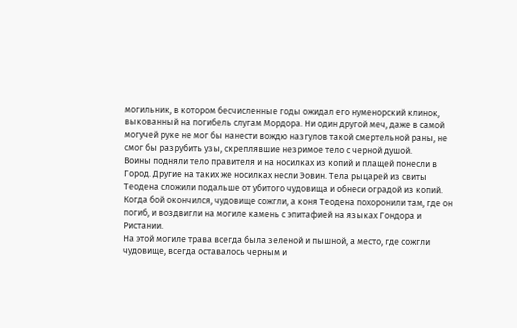могильник, в котором бесчисленные годы ожидал его нуменорский клинок, выкованный на погибель слугам Мордора. Ни один другой меч, даже в самой могучей руке не мог бы нанести вождю назгулов такой смертельной раны, не смог бы разрубить узы, скреплявшие незримое тело с черной душой.
Воины подняли тело правителя и на носилках из копий и плащей понесли в Город. Другие на таких же носилках несли Эовин. Тела рыцарей из свиты Теодена сложили подальше от убитого чудовища и обнеси оградой из копий. Когда бой окончился, чудовище сожгли, а коня Теодена похоронили там, где он погиб, и воздвигли на могиле камень с эпитафией на языках Гондора и Ристании.
На этой могиле трава всегда была зеленой и пышной, а место, где сожгли чудовище, всегда оставалось черным и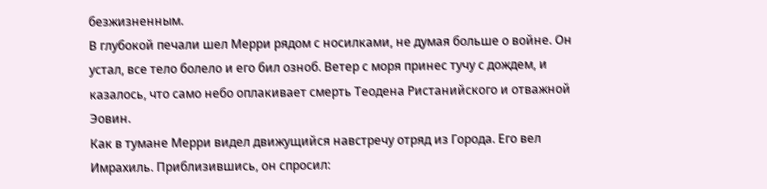безжизненным.
В глубокой печали шел Мерри рядом с носилками, не думая больше о войне. Он устал, все тело болело и его бил озноб. Ветер с моря принес тучу с дождем, и казалось, что само небо оплакивает смерть Теодена Ристанийского и отважной Эовин.
Как в тумане Мерри видел движущийся навстречу отряд из Города. Его вел Имрахиль. Приблизившись, он спросил: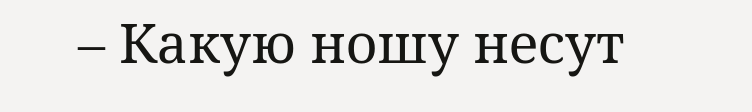– Какую ношу несут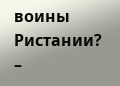воины Ристании?
–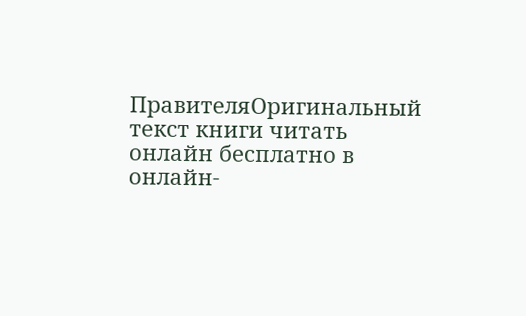ПравителяОригинальный текст книги читать онлайн бесплатно в онлайн-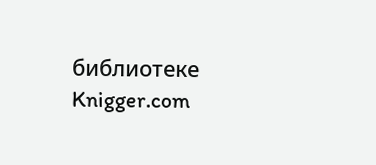библиотеке Knigger.com